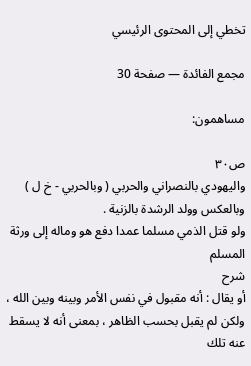تخطي إلى المحتوى الرئيسي

مجمع الفائدة — صفحة 30

مساهمون:

ص٣٠
واليهودي بالنصراني والحربي ( وبالحربي - خ ل ) وبالعكس وولد الرشدة بالزنية .
ولو قتل الذمي مسلما عمدا دفع هو وماله إلى ورثة المسلم
شرح
أو يقال : أنه مقبول في نفس الأمر وبينه وبين الله ، ولكن لم يقبل بحسب الظاهر ، بمعنى أنه لا يسقط عنه تلك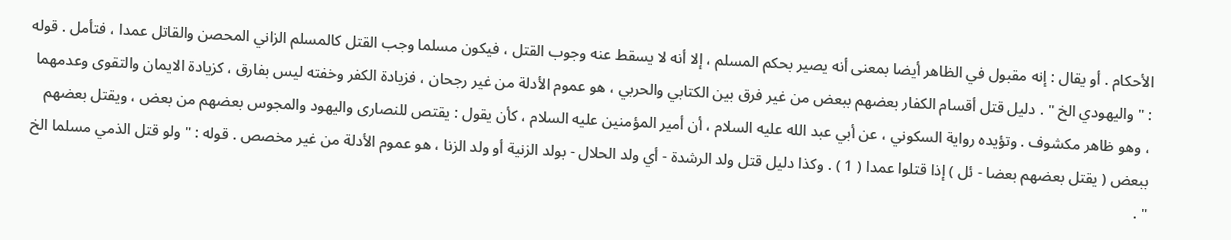الأحكام . أو يقال : إنه مقبول في الظاهر أيضا بمعنى أنه يصير بحكم المسلم ، إلا أنه لا يسقط عنه وجوب القتل ، فيكون مسلما وجب القتل كالمسلم الزاني المحصن والقاتل عمدا ، فتأمل . قوله : " واليهودي الخ " . دليل قتل أقسام الكفار بعضهم ببعض من غير فرق بين الكتابي والحربي ، هو عموم الأدلة من غير رجحان ، فزيادة الكفر وخفته ليس بفارق ، كزيادة الايمان والتقوى وعدمهما ، وهو ظاهر مكشوف . وتؤيده رواية السكوني ، عن أبي عبد الله عليه السلام ، أن أمير المؤمنين عليه السلام ، كأن يقول : يقتص للنصارى واليهود والمجوس بعضهم من بعض ، ويقتل بعضهم ببعض ( يقتل بعضهم بعضا - ئل ) إذا قتلوا عمدا ( 1 ) . وكذا دليل قتل ولد الرشدة - أي ولد الحلال - بولد الزنية أو ولد الزنا ، هو عموم الأدلة من غير مخصص . قوله : " ولو قتل الذمي مسلما الخ " .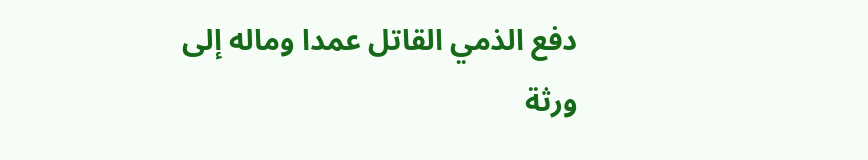دفع الذمي القاتل عمدا وماله إلى ورثة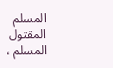المسلم المقتول المسلم ،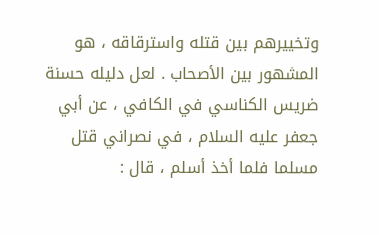وتخييرهم بين قتله واسترقاقه ، هو المشهور بين الأصحاب . لعل دليله حسنة ضريس الكناسي في الكافي ، عن أبي جعفر عليه السلام ، في نصراني قتل مسلما فلما أخذ أسلم ، قال :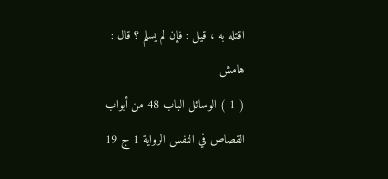اقتله به ، قيل : فإن لم يسلم ؟ قال :
هامش
( 1 ) الوسائل الباب 48 من أبواب القصاص في النفس الرواية 1 ج 19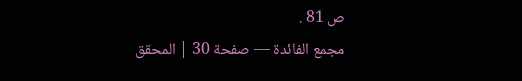ص 81 .
مجمع الفائدة — صفحة 30 | المحقق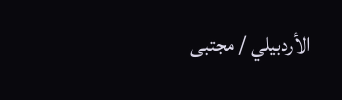الأردبيلي / مجتبى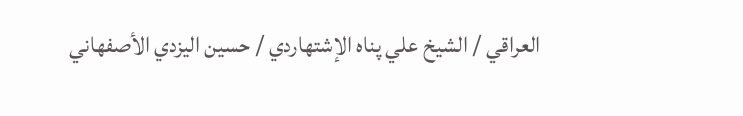العراقي / الشيخ علي پناه الإشتهاردي / حسين اليزدي الأصفهاني